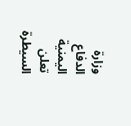وزارة الدفاع اليمنية تعلن السيطرة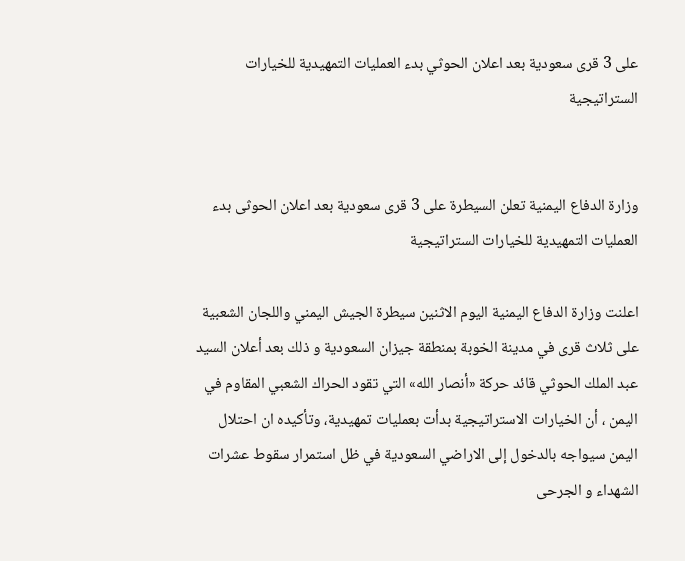على 3 قرى سعودية بعد اعلان الحوثي بدء العمليات التمهيدية للخيارات الستراتيجية


وزارة الدفاع الیمنیة تعلن السیطرة على 3 قرى سعودیة بعد اعلان الحوثی بدء العملیات التمهیدیة للخیارات الستراتیجیة

اعلنت وزارة الدفاع اليمنية اليوم الاثنين سيطرة الجيش اليمني واللجان الشعبية على ثلاث قرى في مدينة الخوبة بمنطقة جيزان السعودية و ذلك بعد أعلان السيد عبد الملك الحوثي قائد حركة «أنصار الله» التي تقود الحراك الشعبي المقاوم في اليمن ، أن الخيارات الاستراتيجية بدأت بعمليات تمهيدية، وتأكيده ان احتلال اليمن سيواجه بالدخول إلى الاراضي السعودية في ظل استمرار سقوط عشرات الشهداء و الجرحى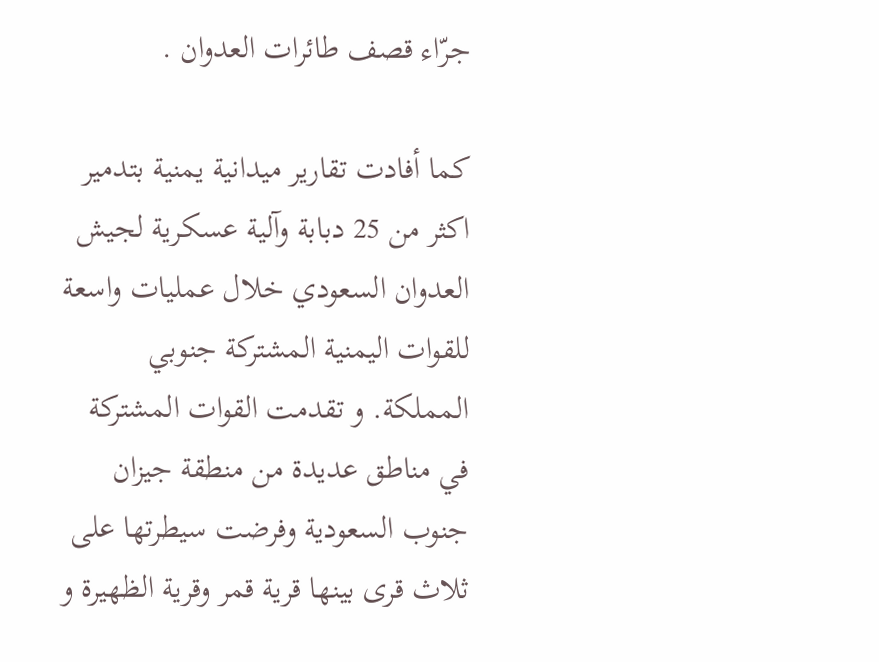جرّاء قصف طائرات العدوان .

كما أفادت تقارير ميدانية يمنية بتدمير اكثر من 25 دبابة وآلية عسكرية لجيش العدوان السعودي خلال عمليات واسعة للقوات اليمنية المشتركة جنوبي المملكة. و تقدمت القوات المشتركة في مناطق عديدة من منطقة جيزان جنوب السعودية وفرضت سيطرتها على ثلاث قرى بينها قرية قمر وقرية الظهيرة و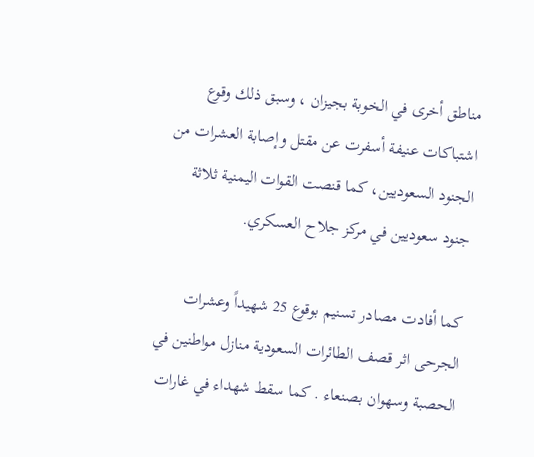مناطق أخرى في الخوبة بجيزان ، وسبق ذلك وقوع اشتباكات عنيفة أسفرت عن مقتل وإصابة العشرات من الجنود السعوديين، كما قنصت القوات اليمنية ثلاثة جنود سعوديين في مركز جلاح العسكري.

كما أفادت مصادر تسنيم بوقوع 25 شهيداً وعشرات الجرحى اثر قصف الطائرات السعودية منازل مواطنين في الحصبة وسهوان بصنعاء . كما سقط شهداء في غارات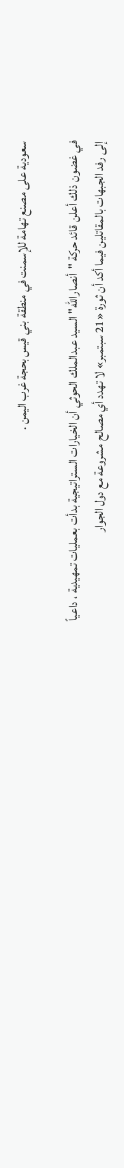سعودية على مصنع تهامة للإسمنت في منطقة بني قيس بحجة غرب اليمن .

في غضون ذلك أعلن قائد حركة "أنصارالله" السيد عبدالملك الحوثي أن الخيارات الستراتيجية بدأت بعمليات تمهيدية ، داعياً إلى رفد الجبهات بالمقاتلين فيما أكد أن ثورة «21 سبتمبر» لا تهدد أي مصالح مشروعة مع دول الجوار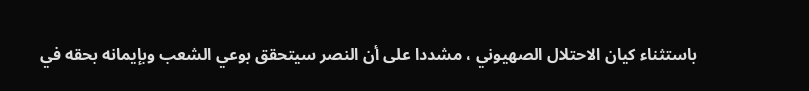باستثناء كيان الاحتلال الصهيوني ، مشددا على أن النصر سيتحقق بوعي الشعب وبإيمانه بحقه في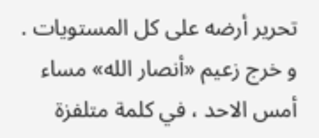تحرير أرضه على كل المستويات .
و خرج زعيم «أنصار الله» مساء أمس الاحد ، في كلمة متلفزة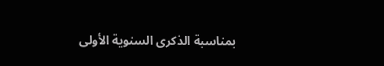بمناسبة الذكرى السنوية الأولى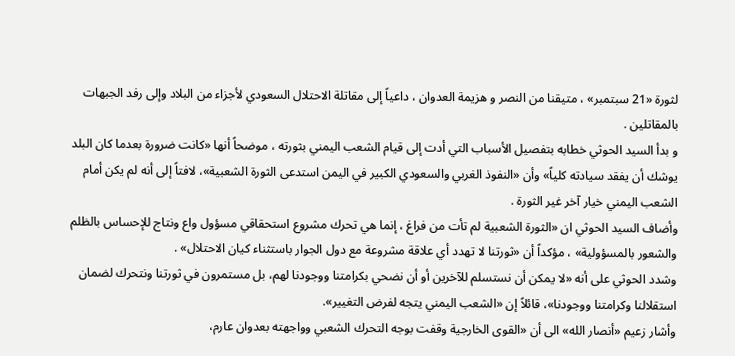لثورة «21 سبتمبر» ، متيقنا من النصر و هزيمة العدوان ، داعياً إلى مقاتلة الاحتلال السعودي لأجزاء من البلاد وإلى رفد الجبهات بالمقاتلين .
و بدأ السيد الحوثي خطابه بتفصيل الأسباب التي أدت إلى قيام الشعب اليمني بثورته ، موضحاً أنها «كانت ضرورة بعدما كان البلد يوشك أن يفقد سيادته كلياً» وأن «النفوذ الغربي والسعودي الكبير في اليمن استدعى الثورة الشعبية»، لافتاً إلى أنه لم يكن أمام الشعب اليمني خيار آخر غير الثورة .
وأضاف السيد الحوثي ان «الثورة الشعبية لم تأت من فراغ ، إنما هي تحرك مشروع استحقاقي مسؤول واع ونتاج للإحساس بالظلم والشعور بالمسؤولية» ، مؤكداً أن «ثورتنا لا تهدد أي علاقة مشروعة مع دول الجوار باستثناء كيان الاحتلال» .
وشدد الحوثي على أنه «لا يمكن أن نستسلم للآخرين أو أن نضحي بكرامتنا ووجودنا لهم، بل مستمرون في ثورتنا ونتحرك لضمان استقلالنا وكرامتنا ووجودنا»، قائلاً إن «الشعب اليمني يتجه لفرض التغيير».
وأشار زعيم «أنصار الله» الى أن «القوى الخارجية وقفت بوجه التحرك الشعبي وواجهته بعدوان عارم،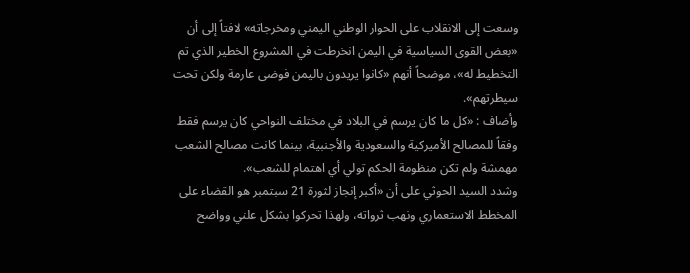وسعت إلى الانقلاب على الحوار الوطني اليمني ومخرجاته» لافتاً إلى أن «بعض القوى السياسية في اليمن انخرطت في المشروع الخطير الذي تم التخطيط له»، موضحاً أنهم «كانوا يريدون باليمن فوضى عارمة ولكن تحت سيطرتهم».
وأضاف : «كل ما كان يرسم في البلاد في مختلف النواحي كان يرسم فقط وفقاً للمصالح الأميركية والسعودية والأجنبية، بينما كانت مصالح الشعب مهمشة ولم تكن منظومة الحكم تولي أي اهتمام للشعب».
وشدد السيد الحوثي على أن «أكبر إنجاز لثورة 21 سبتمبر هو القضاء على المخطط الاستعماري ونهب ثرواته، ولهذا تحركوا بشكل علني وواضح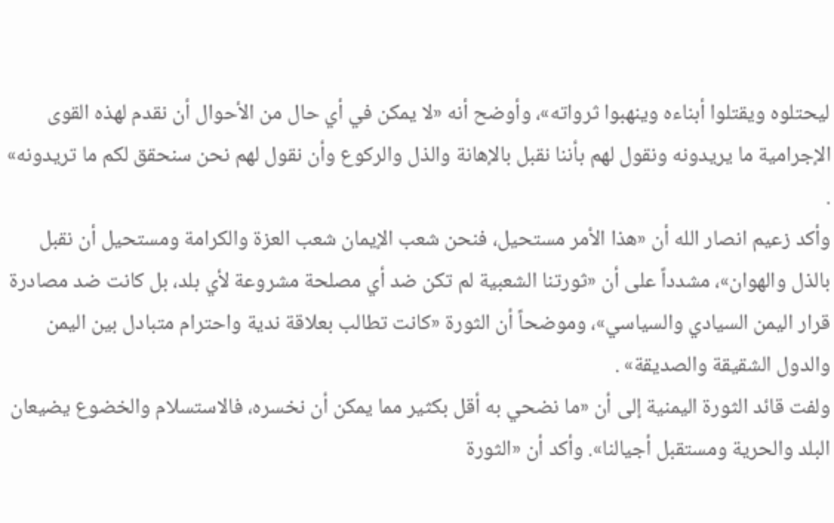ليحتلوه ويقتلوا أبناءه وينهبوا ثرواته»، وأوضح أنه «لا يمكن في أي حال من الأحوال أن نقدم لهذه القوى الإجرامية ما يريدونه ونقول لهم بأننا نقبل بالإهانة والذل والركوع وأن نقول لهم نحن سنحقق لكم ما تريدونه» .
وأكد زعيم انصار الله أن «هذا الأمر مستحيل، فنحن شعب الإيمان شعب العزة والكرامة ومستحيل أن نقبل بالذل والهوان»، مشدداً على أن «ثورتنا الشعبية لم تكن ضد أي مصلحة مشروعة لأي بلد، بل كانت ضد مصادرة قرار اليمن السيادي والسياسي»، وموضحاً أن الثورة «كانت تطالب بعلاقة ندية واحترام متبادل بين اليمن والدول الشقيقة والصديقة» .
ولفت قائد الثورة اليمنية إلى أن «ما نضحي به أقل بكثير مما يمكن أن نخسره، فالاستسلام والخضوع يضيعان البلد والحرية ومستقبل أجيالنا». وأكد أن «الثورة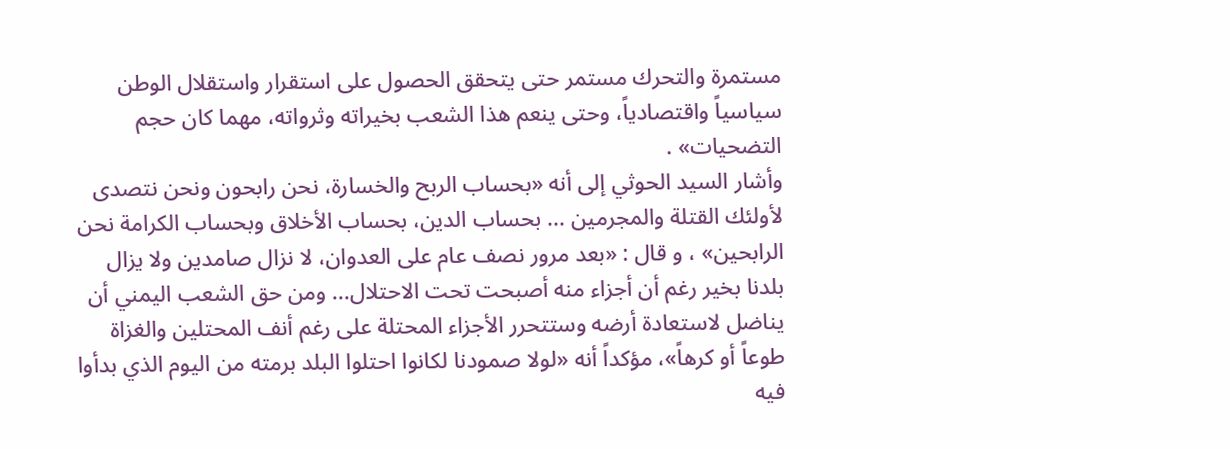مستمرة والتحرك مستمر حتى يتحقق الحصول على استقرار واستقلال الوطن سياسياً واقتصادياً، وحتى ينعم هذا الشعب بخيراته وثرواته، مهما كان حجم التضحيات» .
وأشار السيد الحوثي إلى أنه «بحساب الربح والخسارة، نحن رابحون ونحن نتصدى لأولئك القتلة والمجرمين ... بحساب الدين، بحساب الأخلاق وبحساب الكرامة نحن الرابحين» ، و قال : «بعد مرور نصف عام على العدوان، لا نزال صامدين ولا يزال بلدنا بخير رغم أن أجزاء منه أصبحت تحت الاحتلال... ومن حق الشعب اليمني أن يناضل لاستعادة أرضه وستتحرر الأجزاء المحتلة على رغم أنف المحتلين والغزاة طوعاً أو كرهاً»، مؤكداً أنه «لولا صمودنا لكانوا احتلوا البلد برمته من اليوم الذي بدأوا فيه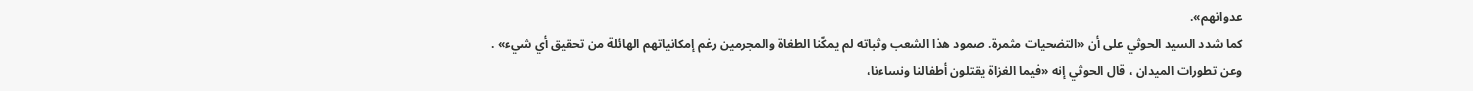عدوانهم».
كما شدد السيد الحوثي على أن «التضحيات مثمرة. صمود هذا الشعب وثباته لم يمكّنا الطغاة والمجرمين رغم إمكانياتهم الهائلة من تحقيق أي شيء» .
وعن تطورات الميدان ، قال الحوثي إنه «فيما الغزاة يقتلون أطفالنا ونساءنا،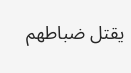يقتل ضباطهم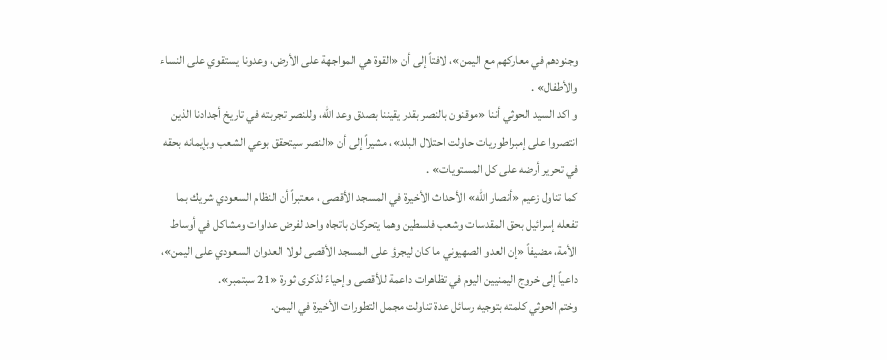وجنودهم في معاركهم مع اليمن»، لافتاً إلى أن «القوة هي المواجهة على الأرض، وعدونا يستقوي على النساء والأطفال» .
و اكد السيد الحوثي أننا «موقنون بالنصر بقدر يقيننا بصدق وعد الله، وللنصر تجربته في تاريخ أجدادنا الذين انتصروا على إمبراطوريات حاولت احتلال البلد»، مشيراً إلى أن «النصر سيتحقق بوعي الشعب وبإيمانه بحقه في تحرير أرضه على كل المستويات» .
كما تناول زعيم «أنصار الله» الأحداث الأخيرة في المسجد الأقصى ، معتبراً أن النظام السعودي شريك بما تفعله إسرائيل بحق المقدسات وشعب فلسطين وهما يتحركان باتجاه واحد لفرض عداوات ومشاكل في أوساط الأمة، مضيفاً «إن العدو الصهيوني ما كان ليجرؤ على المسجد الأقصى لولا العدوان السعودي على اليمن»، داعياً إلى خروج اليمنيين اليوم في تظاهرات داعمة للأقصى وإحياءً لذكرى ثورة «21 سبتمبر».
وختم الحوثي كلمته بتوجيه رسائل عدة تناولت مجمل التطورات الأخيرة في اليمن.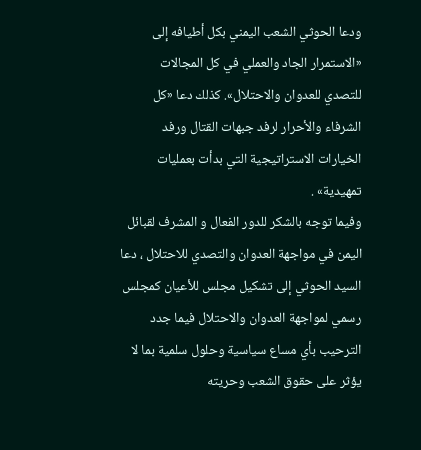ودعا الحوثي الشعب اليمني بكل أطيافه إلى «الاستمرار الجاد والعملي في كل المجالات للتصدي للعدوان والاحتلال». كذلك دعا «كل الشرفاء والأحرار لرفد جبهات القتال ورفد الخيارات الاستراتيجية التي بدأت بعمليات تمهيدية» .
وفيما توجه بالشكر للدور الفعال و المشرف لقبائل اليمن في مواجهة العدوان والتصدي للاحتلال ، دعا السيد الحوثي إلى تشكيل مجلس للأعيان كمجلس رسمي لمواجهة العدوان والاحتلال فيما جدد الترحيب بأي مساع سياسية وحلول سلمية بما لا يؤثر على حقوق الشعب وحريته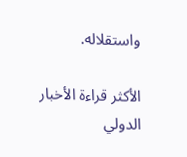واستقلاله.

الأكثر قراءة الأخبار الدولي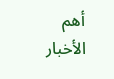أهم الأخبار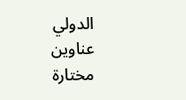الدولي
عناوين مختارة